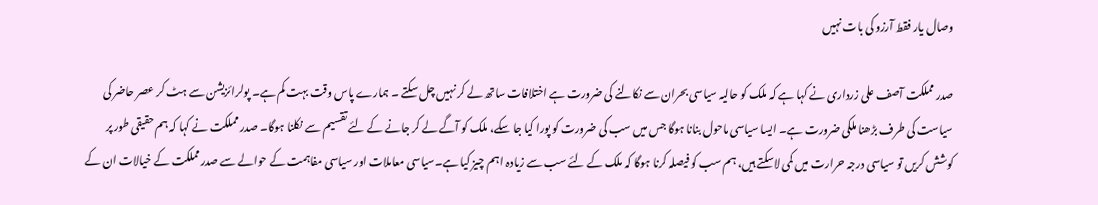وصال یار فقط آرزو کی بات نہیں

صدر مملکت آصف علی زرداری نے کہا ہے کہ ملک کو حالیہ سیاسی بحران سے نکالنے کی ضرورت ہے اختلافات ساتھ لے کر نہیں چل سکتے ۔ ہمارے پاس وقت بہت کم ہے۔ پولرائزیشن سے ہٹ کر عصر حاضر کی سیاست کی طرف بڑھنا ملکی ضرورت ہے۔ ایسا سیاسی ماحول بنانا ہوگا جس میں سب کی ضرورت کو پورا کیا جا سکے، ملک کو آگے لے کر جانے کے لئے تقسیم سے نکلنا ہوگا۔ صدر مملکت نے کہا کہ ہم حقیقی طور پر کوشش کریں تو سیاسی درجہ حرارت میں کمی لاسکتے ہیں، ہم سب کو فیصلہ کرنا ہوگا کہ ملک کے لئے سب سے زیادہ اہم چیز کیا ہے۔سیاسی معاملات اور سیاسی مفاہمت کے حوالے سے صدرمملکت کے خیالات ان کے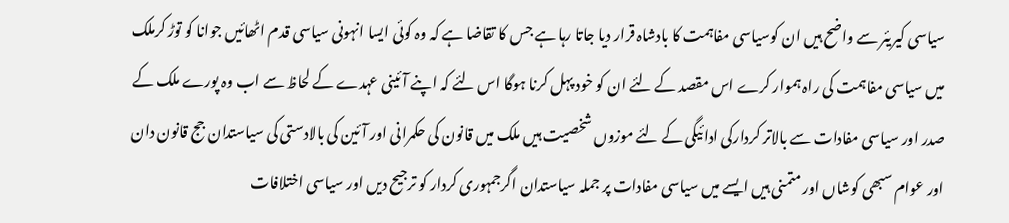سیاسی کیریئر سے واضح ہیں ان کوسیاسی مفاہمت کا بادشاہ قرار دیا جاتا رہا ہے جس کا تقاضا ہے کہ وہ کوئی ایسا انہونی سیاسی قدم اٹھائیں جوانا کو توڑ کرملک میں سیاسی مفاہمت کی راہ ہموار کرے اس مقصد کے لئے ان کو خود پہل کرنا ہوگا اس لئے کہ اپنے آئینی عہدے کے لحاظ سے اب وہ پورے ملک کے صدر اور سیاسی مفادات سے بالاتر کردارکی ادائیگی کے لئے موزوں شخصیت ہیں ملک میں قانون کی حکمرانی اور آئین کی بالادستی کی سیاستدان جج قانون دان اور عوام سبھی کوشاں اور متمنی ہیں ایسے میں سیاسی مفادات پر جملہ سیاستدان اگرجمہوری کردار کو ترجیح دیں اور سیاسی اختلافات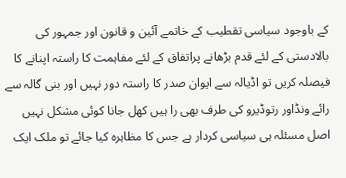کے باوجود سیاسی تقطیب کے خاتمے آئین و قانون اور جمہور کی بالادستی کے لئے قدم بڑھانے پراتفاق کے لئے مفاہمت کا راستہ اپنانے کا فیصلہ کریں تو اڈیالہ سے ایوان صدر کا راستہ دور نہیں اور بنی گالہ سے رائے ونڈاور رتوڈیرو کی طرف بھی را ہیں کھل جانا کوئی مشکل نہیں اصل مسئلہ ہی سیاسی کردار ہے جس کا مظاہرہ کیا جائے تو ملک ایک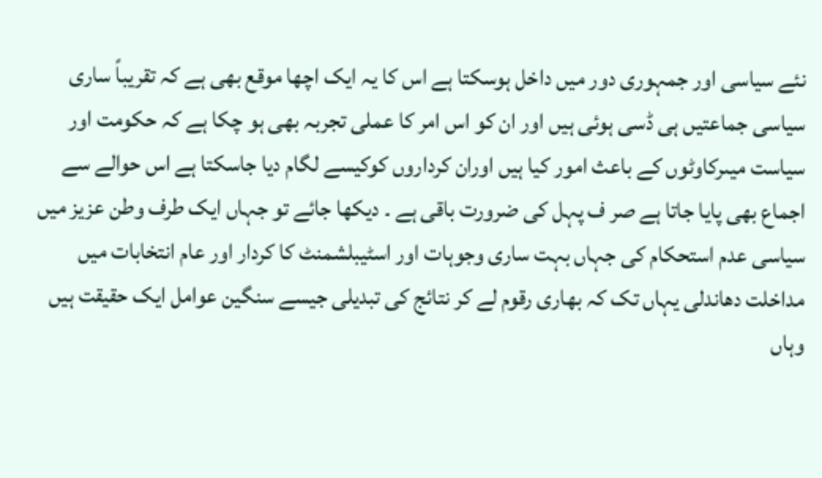نئے سیاسی اور جمہوری دور میں داخل ہوسکتا ہے اس کا یہ ایک اچھا موقع بھی ہے کہ تقریباً ساری سیاسی جماعتیں ہی ڈسی ہوئی ہیں اور ان کو اس امر کا عملی تجربہ بھی ہو چکا ہے کہ حکومت اور سیاست میںرکاوٹوں کے باعث امور کیا ہیں اوران کرداروں کوکیسے لگام دیا جاسکتا ہے اس حوالے سے اجماع بھی پایا جاتا ہے صر ف پہل کی ضرورت باقی ہے ۔ دیکھا جائے تو جہاں ایک طرف وطن عزیز میں سیاسی عدم استحکام کی جہاں بہت ساری وجوہات اور اسٹیبلشمنٹ کا کردار اور عام انتخابات میں مداخلت دھاندلی یہاں تک کہ بھاری رقوم لے کر نتائج کی تبدیلی جیسے سنگین عوامل ایک حقیقت ہیں وہاں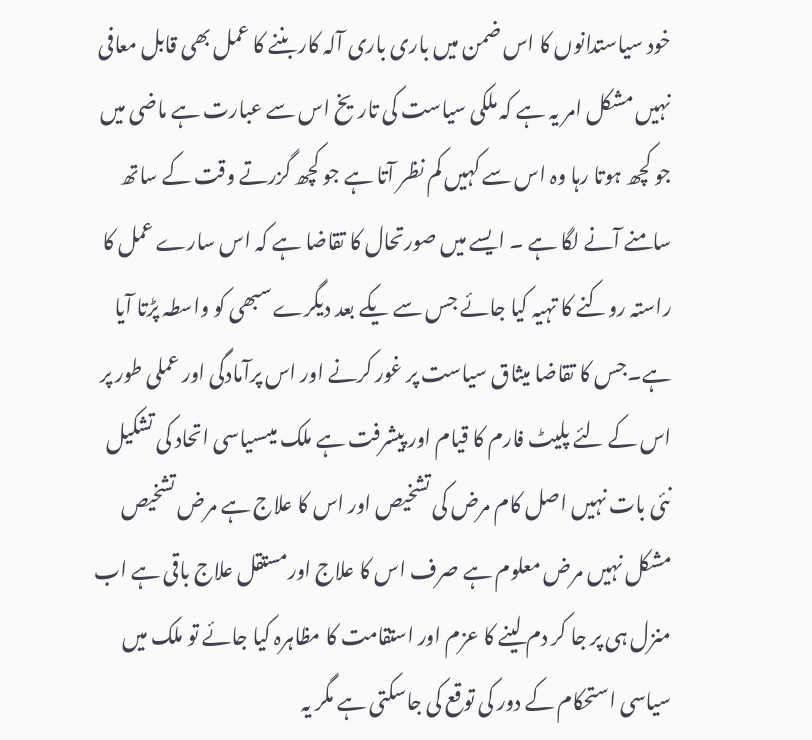خود سیاستدانوں کا اس ضمن میں باری باری آلہ کار بننے کا عمل بھی قابل معافی نہیں مشکل امر یہ ہے کہ ملکی سیاست کی تاریخ اس سے عبارت ہے ماضی میں جو کچھ ہوتا رہا وہ اس سے کہیں کم نظر آتا ہے جو کچھ گزرتے وقت کے ساتھ سامنے آنے لگا ہے ۔ ایسے میں صورتحال کا تقاضا ہے کہ اس سارے عمل کا راستہ روکنے کا تہیہ کیا جائے جس سے یکے بعد دیگرے سبھی کو واسطہ پڑتا آیا ہے۔جس کا تقاضا میثاق سیاست پر غور کرنے اور اس پرآمادگی اور عملی طور پر اس کے لئے پلیٹ فارم کا قیام اور پیشرفت ہے ملک میںسیاسی اتحاد کی تشکیل نئی بات نہیں اصل کام مرض کی تشخیص اور اس کا علاج ہے مرض تشخیص مشکل نہیں مرض معلوم ہے صرف اس کا علاج اورمستقل علاج باقی ہے اب منزل ہی پر جا کر دم لینے کا عزم اور استقامت کا مظاہرہ کیا جائے تو ملک میں سیاسی استحکام کے دور کی توقع کی جاسکتی ہے مگر یہ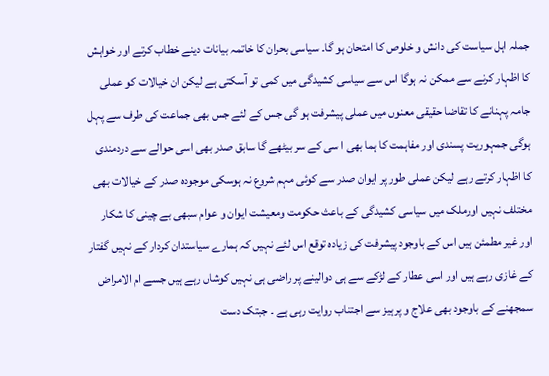جملہ اہل سیاست کی دانش و خلوص کا امتحان ہو گا۔ سیاسی بحران کا خاتمہ بیانات دینے خطاب کرتے اور خواہش کا اظہار کرنے سے ممکن نہ ہوگا اس سے سیاسی کشیدگی میں کمی تو آسکتی ہے لیکن ان خیالات کو عملی جامہ پہنانے کا تقاضا حقیقی معنوں میں عملی پیشرفت ہو گی جس کے لئے جس بھی جماعت کی طرف سے پہل ہوگی جمہوریت پسندی اور مفاہمت کا ہما بھی ا سی کے سر بیٹھے گا سابق صدر بھی اسی حوالے سے دردمندی کا اظہار کرتے رہے لیکن عملی طور پر ایوان صدر سے کوئی مہم شروع نہ ہوسکی موجودہ صدر کے خیالات بھی مختلف نہیں اورملک میں سیاسی کشیدگی کے باعث حکومت ومعیشت ایوان و عوام سبھی بے چینی کا شکار اور غیر مطمئن ہیں اس کے باوجود پیشرفت کی زیادہ توقع اس لئے نہیں کہ ہمارے سیاستدان کردار کے نہیں گفتار کے غازی رہے ہیں اور اسی عطار کے لڑکے سے ہی دوالینے پر راضی ہی نہیں کوشاں رہے ہیں جسے ام الامراض سمجھنے کے باوجود بھی علاج و پرہیز سے اجتناب روایت رہی ہے ۔ جبتک دست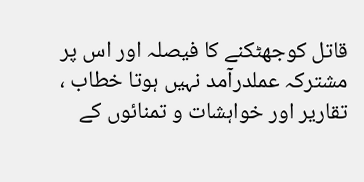قاتل کوجھٹکنے کا فیصلہ اور اس پر مشترکہ عملدرآمد نہیں ہوتا خطاب ، تقاریر اور خواہشات و تمنائوں کے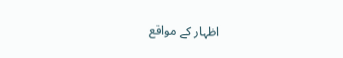اظہار کے مواقع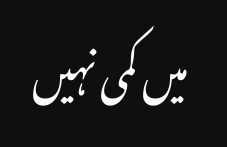میں کمی نہیں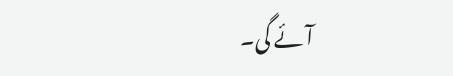آئے گی۔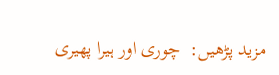مزید پڑھیں:  چوری اور ہیرا پھیری